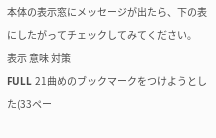本体の表示窓にメッセージが出たら、下の表にしたがってチェックしてみてください。
表示 意味 対策
FULL 21曲めのブックマークをつけようとし た(33ペー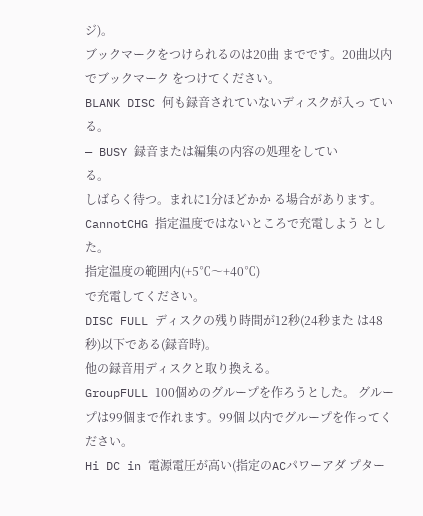ジ)。
ブックマークをつけられるのは20曲 までです。20曲以内でブックマーク をつけてください。
BLANK DISC 何も録音されていないディスクが入っ ている。
— BUSY 録音または編集の内容の処理をしてい
る。
しばらく待つ。まれに1分ほどかか る場合があります。
CannotCHG 指定温度ではないところで充電しよう とした。
指定温度の範囲内(+5℃〜+40℃)
で充電してください。
DISC FULL ディスクの残り時間が12秒(24秒また は48秒)以下である(録音時)。
他の録音用ディスクと取り換える。
GroupFULL 100個めのグループを作ろうとした。 グループは99個まで作れます。99個 以内でグループを作ってください。
Hi DC in 電源電圧が高い(指定のACパワーアダ プター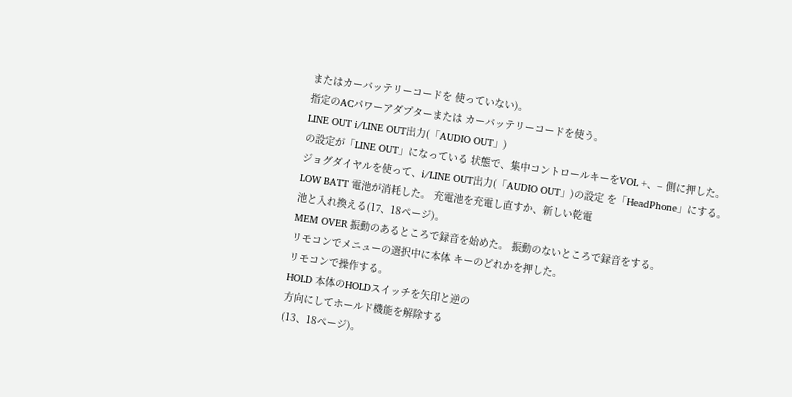またはカーバッテリーコードを 使っていない)。
指定のACパワーアダプターまたは カーバッテリーコードを使う。
LINE OUT i/LINE OUT出力(「AUDIO OUT」)
の設定が「LINE OUT」になっている 状態で、集中コントロールキーをVOL +、– 側に押した。
ジョグダイヤルを使って、i/LINE OUT出力(「AUDIO OUT」)の設定 を「HeadPhone」にする。
LOW BATT 電池が消耗した。 充電池を充電し直すか、新しい乾電
池と入れ換える(17、18ページ)。
MEM OVER 振動のあるところで録音を始めた。 振動のないところで録音をする。
リモコンでメニューの選択中に本体 キーのどれかを押した。
リモコンで操作する。
HOLD 本体のHOLDスイッチを矢印と逆の
方向にしてホールド機能を解除する
(13、18ページ)。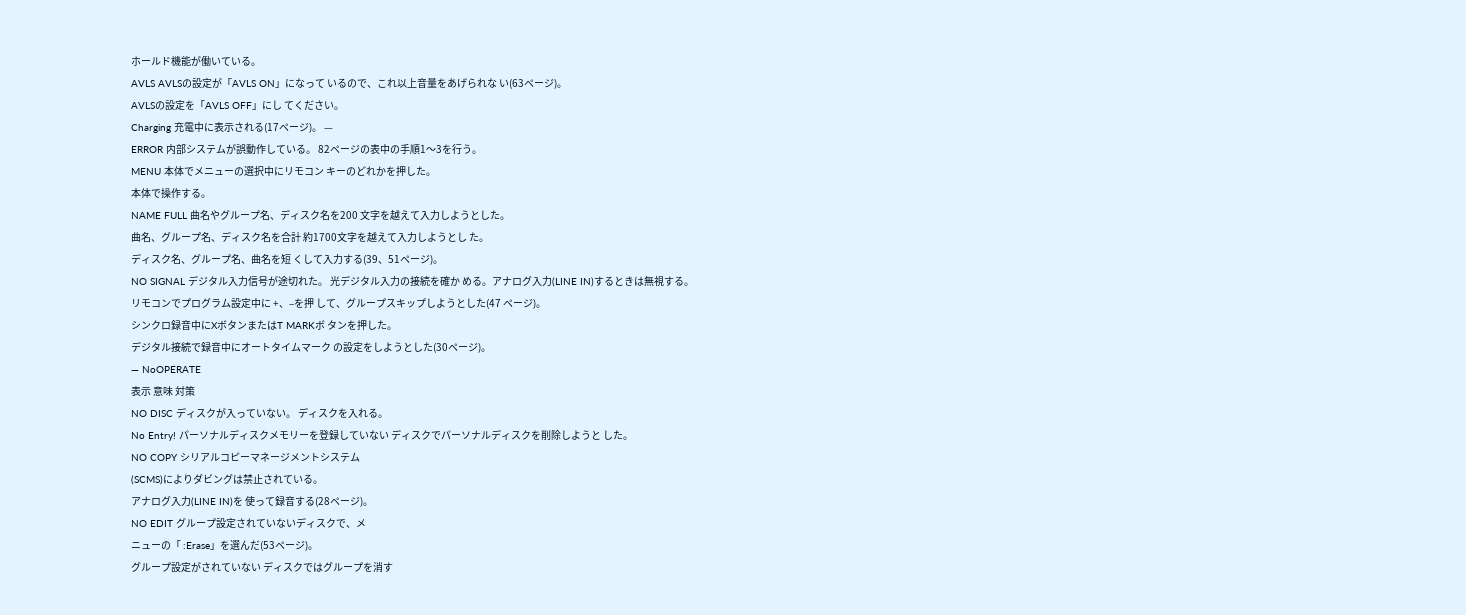ホールド機能が働いている。
AVLS AVLSの設定が「AVLS ON」になって いるので、これ以上音量をあげられな い(63ページ)。
AVLSの設定を「AVLS OFF」にし てください。
Charging 充電中に表示される(17ページ)。 —
ERROR 内部システムが誤動作している。 82ページの表中の手順1〜3を行う。
MENU 本体でメニューの選択中にリモコン キーのどれかを押した。
本体で操作する。
NAME FULL 曲名やグループ名、ディスク名を200 文字を越えて入力しようとした。
曲名、グループ名、ディスク名を合計 約1700文字を越えて入力しようとし た。
ディスク名、グループ名、曲名を短 くして入力する(39、51ページ)。
NO SIGNAL デジタル入力信号が途切れた。 光デジタル入力の接続を確か める。アナログ入力(LINE IN)するときは無視する。
リモコンでプログラム設定中に +、–を押 して、グループスキップしようとした(47 ページ)。
シンクロ録音中にXボタンまたはT MARKボ タンを押した。
デジタル接続で録音中にオートタイムマーク の設定をしようとした(30ページ)。
— NoOPERATE
表示 意味 対策
NO DISC ディスクが入っていない。 ディスクを入れる。
No Entry! パーソナルディスクメモリーを登録していない ディスクでパーソナルディスクを削除しようと した。
NO COPY シリアルコピーマネージメントシステム
(SCMS)によりダビングは禁止されている。
アナログ入力(LINE IN)を 使って録音する(28ページ)。
NO EDIT グループ設定されていないディスクで、メ
ニューの「 :Erase」を選んだ(53ページ)。
グループ設定がされていない ディスクではグループを消す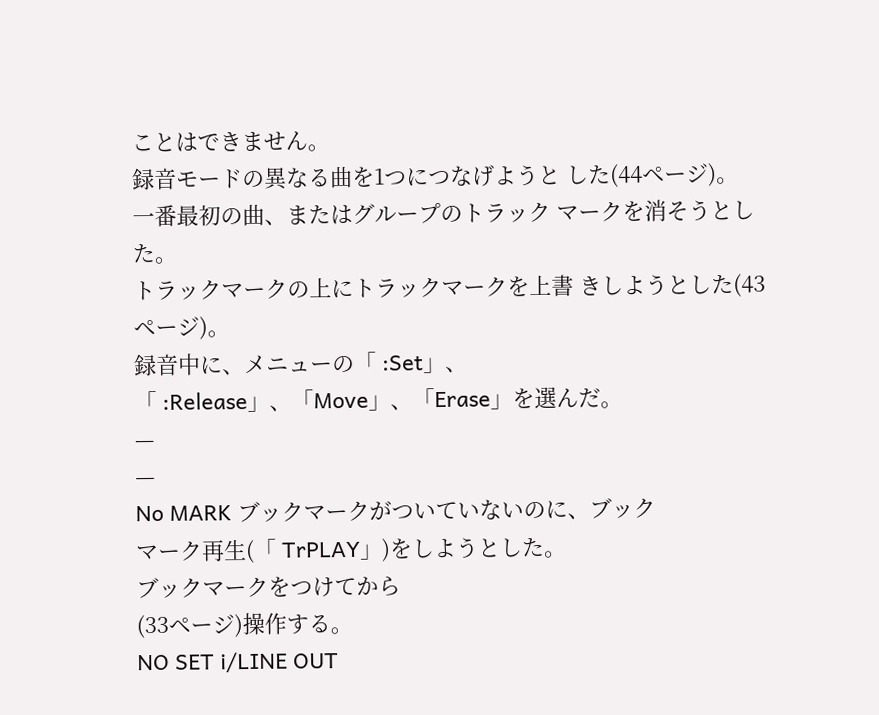ことはできません。
録音モードの異なる曲を1つにつなげようと した(44ページ)。
一番最初の曲、またはグループのトラック マークを消そうとした。
トラックマークの上にトラックマークを上書 きしようとした(43ページ)。
録音中に、メニューの「 :Set」、
「 :Release」、「Move」、「Erase」を選んだ。
—
—
No MARK ブックマークがついていないのに、ブック
マーク再生(「 TrPLAY」)をしようとした。
ブックマークをつけてから
(33ページ)操作する。
NO SET i/LINE OUT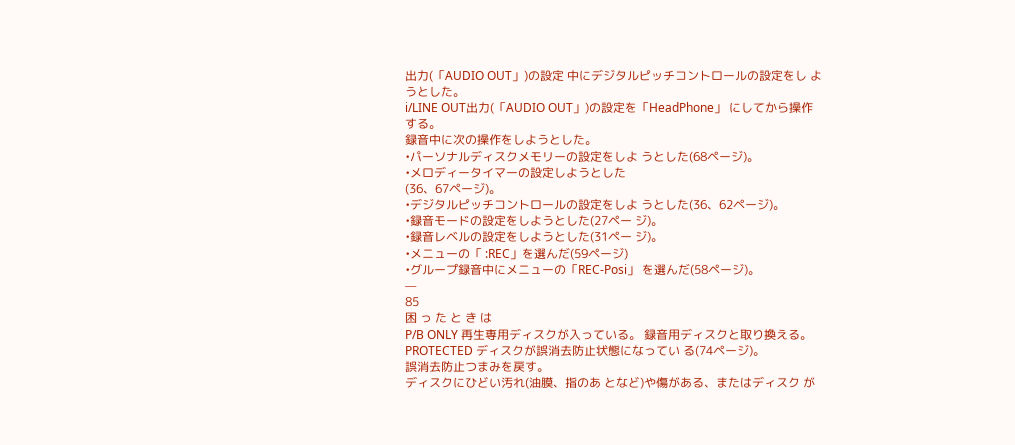出力(「AUDIO OUT」)の設定 中にデジタルピッチコントロールの設定をし ようとした。
i/LINE OUT出力(「AUDIO OUT」)の設定を「HeadPhone」 にしてから操作する。
録音中に次の操作をしようとした。
•パーソナルディスクメモリーの設定をしよ うとした(68ページ)。
•メロディータイマーの設定しようとした
(36、67ページ)。
•デジタルピッチコントロールの設定をしよ うとした(36、62ページ)。
•録音モードの設定をしようとした(27ペー ジ)。
•録音レベルの設定をしようとした(31ペー ジ)。
•メニューの「 :REC」を選んだ(59ページ)
•グループ録音中にメニューの「REC-Posi」 を選んだ(58ページ)。
—
85
困 っ た と き は
P/B ONLY 再生専用ディスクが入っている。 録音用ディスクと取り換える。
PROTECTED ディスクが誤消去防止状態になってい る(74ページ)。
誤消去防止つまみを戻す。
ディスクにひどい汚れ(油膜、指のあ となど)や傷がある、またはディスク が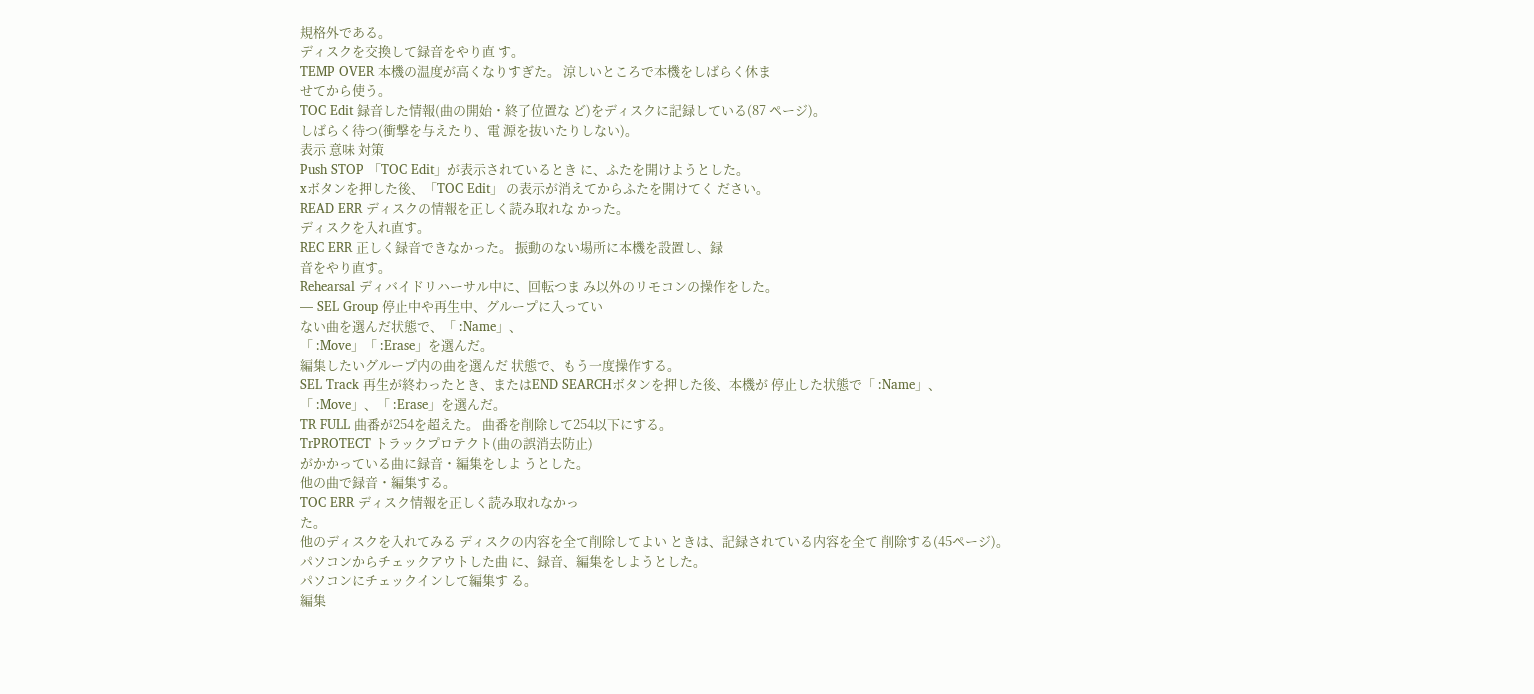規格外である。
ディスクを交換して録音をやり直 す。
TEMP OVER 本機の温度が高くなりすぎた。 涼しいところで本機をしばらく休ま
せてから使う。
TOC Edit 録音した情報(曲の開始・終了位置な ど)をディスクに記録している(87 ページ)。
しばらく待つ(衝撃を与えたり、電 源を抜いたりしない)。
表示 意味 対策
Push STOP 「TOC Edit」が表示されているとき に、ふたを開けようとした。
xボタンを押した後、「TOC Edit」 の表示が消えてからふたを開けてく ださい。
READ ERR ディスクの情報を正しく読み取れな かった。
ディスクを入れ直す。
REC ERR 正しく録音できなかった。 振動のない場所に本機を設置し、録
音をやり直す。
Rehearsal ディバイドリハーサル中に、回転つま み以外のリモコンの操作をした。
— SEL Group 停止中や再生中、グループに入ってい
ない曲を選んだ状態で、「 :Name」、
「 :Move」「 :Erase」を選んだ。
編集したいグループ内の曲を選んだ 状態で、もう一度操作する。
SEL Track 再生が終わったとき、またはEND SEARCHボタンを押した後、本機が 停止した状態で「 :Name」、
「 :Move」、「 :Erase」を選んだ。
TR FULL 曲番が254を超えた。 曲番を削除して254以下にする。
TrPROTECT トラックプロテクト(曲の誤消去防止)
がかかっている曲に録音・編集をしよ うとした。
他の曲で録音・編集する。
TOC ERR ディスク情報を正しく読み取れなかっ
た。
他のディスクを入れてみる ディスクの内容を全て削除してよい ときは、記録されている内容を全て 削除する(45ページ)。
パソコンからチェックアウトした曲 に、録音、編集をしようとした。
パソコンにチェックインして編集す る。
編集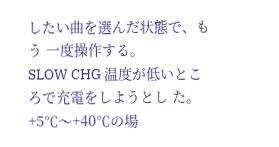したい曲を選んだ状態で、もう 一度操作する。
SLOW CHG 温度が低いところで充電をしようとし た。
+5℃〜+40℃の場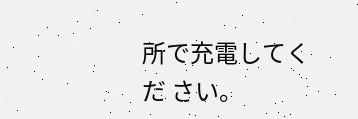所で充電してくだ さい。